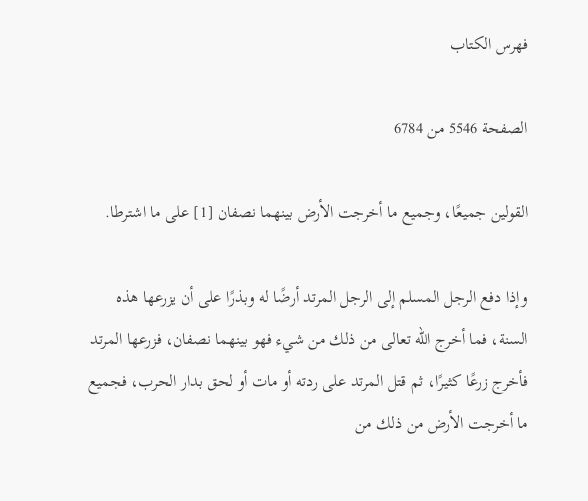فهرس الكتاب

الصفحة 5546 من 6784

القولين جميعًا، وجميع ما أخرجت الأرض بينهما نصفان [1] على ما اشترطا.

وإذا دفع الرجل المسلم إلى الرجل المرتد أرضًا له وبذرًا على أن يزرعها هذه السنة، فما أخرج الله تعالى من ذلك من شيء فهو بينهما نصفان، فزرعها المرتد فأخرج زرعًا كثيرًا، ثم قتل المرتد على ردته أو مات أو لحق بدار الحرب، فجميع ما أخرجت الأرض من ذلك من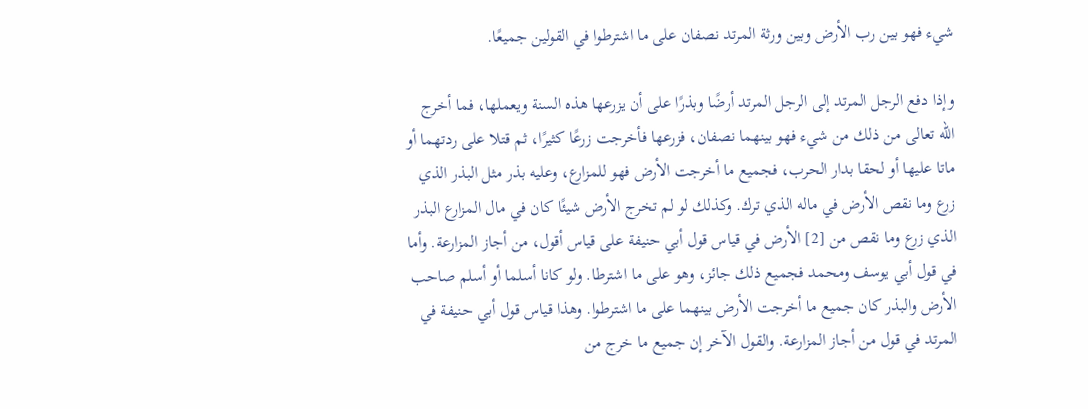شيء فهو بين رب الأرض وبين ورثة المرتد نصفان على ما اشترطوا في القولين جميعًا.

وإذا دفع الرجل المرتد إلى الرجل المرتد أرضًا وبذرًا على أن يزرعها هذه السنة ويعملها، فما أخرج الله تعالى من ذلك من شيء فهو بينهما نصفان، فزرعها فأخرجت زرعًا كثيرًا، ثم قتلا على ردتهما أو ماتا عليها أو لحقا بدار الحرب، فجميع ما أخرجت الأرض فهو للمزارع، وعليه بذر مثل البذر الذي زرع وما نقص الأرض في ماله الذي ترك. وكذلك لو لم تخرج الأرض شيئًا كان في مال المزارع البذر الذي زرع وما نقص من [2] الأرض في قياس قول أبي حنيفة على قياس أقول، من أجاز المزارعة. وأما في قول أبي يوسف ومحمد فجميع ذلك جائز، وهو على ما اشترطا. ولو كانا أسلما أو أسلم صاحب الأرض والبذر كان جميع ما أخرجت الأرض بينهما على ما اشترطوا. وهذا قياس قول أبي حنيفة في المرتد في قول من أجاز المزارعة. والقول الآخر إن جميع ما خرج من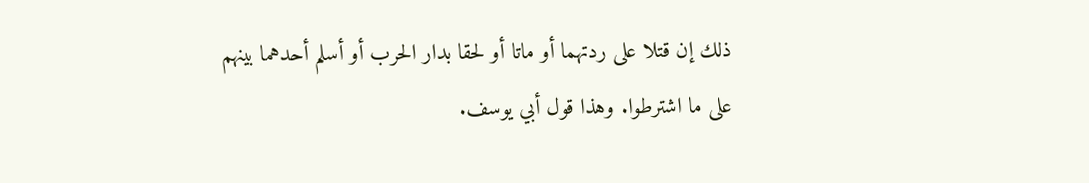ذلك إن قتلا على ردتهما أو ماتا أو لحقا بدار الحرب أو أسلم أحدهما بينهم على ما اشترطوا. وهذا قول أبي يوسف.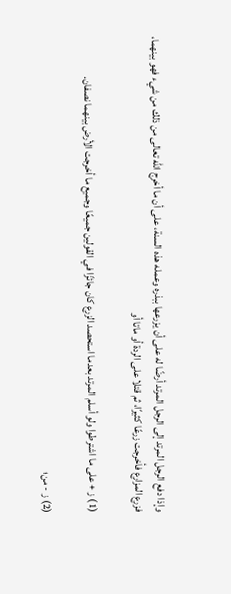وإذا دفع الرجل المرتد إلى الرجل المرتد أرضًا له على أن يزرعها ببذره وعمله هذه السنة، على أن ما أخرج الله تعالى من ذلك من شيء فهو بينهما، فزرع المزارع فأخرجت زرعًا كثيرًا، ثم قتلا على الردة أو ماتا أو

(1) ز + على ما اشترطوا ولو أسلم المرتد بعدما استحصد الزرع كان جائزًا في القولين جميعًا وجميع ما أخرجت الأرض بينهما نصفان.

(2) ز - من؛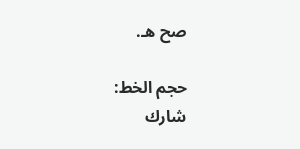صح هـ.

حجم الخط:
شارك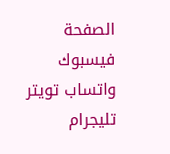الصفحة
فيسبوك واتساب تويتر تليجرام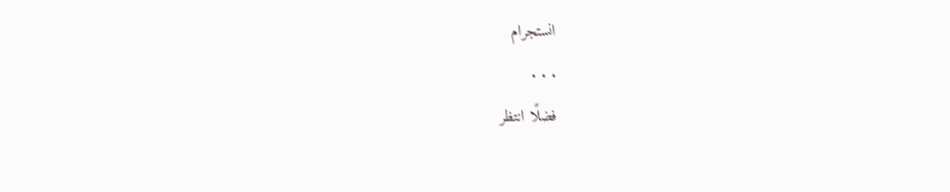انستجرام
. . .
فضلًا انتظر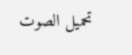تحميل الصوت